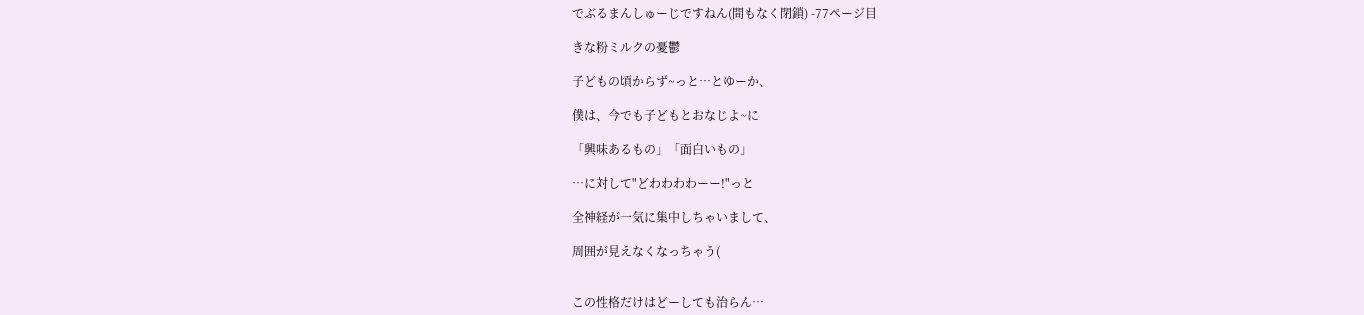でぶるまんしゅーじですねん(間もなく閉鎖) -77ページ目

きな粉ミルクの憂鬱

子どもの頃からず~っと…とゆーか、

僕は、今でも子どもとおなじよ~に

「興味あるもの」「面白いもの」

…に対して"どわわわわーー!"っと

全神経が一気に集中しちゃいまして、

周囲が見えなくなっちゃう(


この性格だけはどーしても治らん…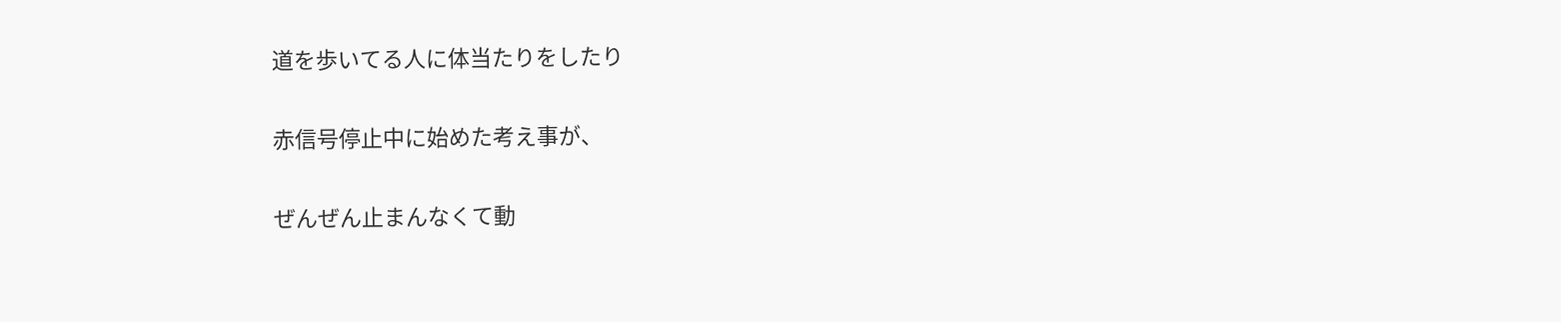道を歩いてる人に体当たりをしたり

赤信号停止中に始めた考え事が、

ぜんぜん止まんなくて動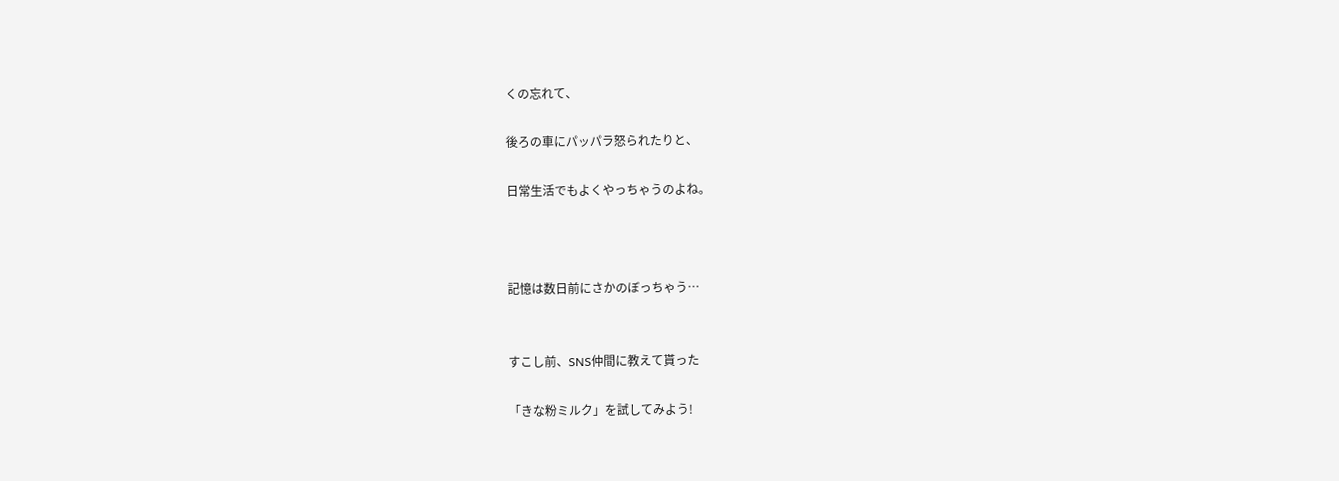くの忘れて、

後ろの車にパッパラ怒られたりと、

日常生活でもよくやっちゃうのよね。



記憶は数日前にさかのぼっちゃう…


すこし前、SNS仲間に教えて貰った

「きな粉ミルク」を試してみよう!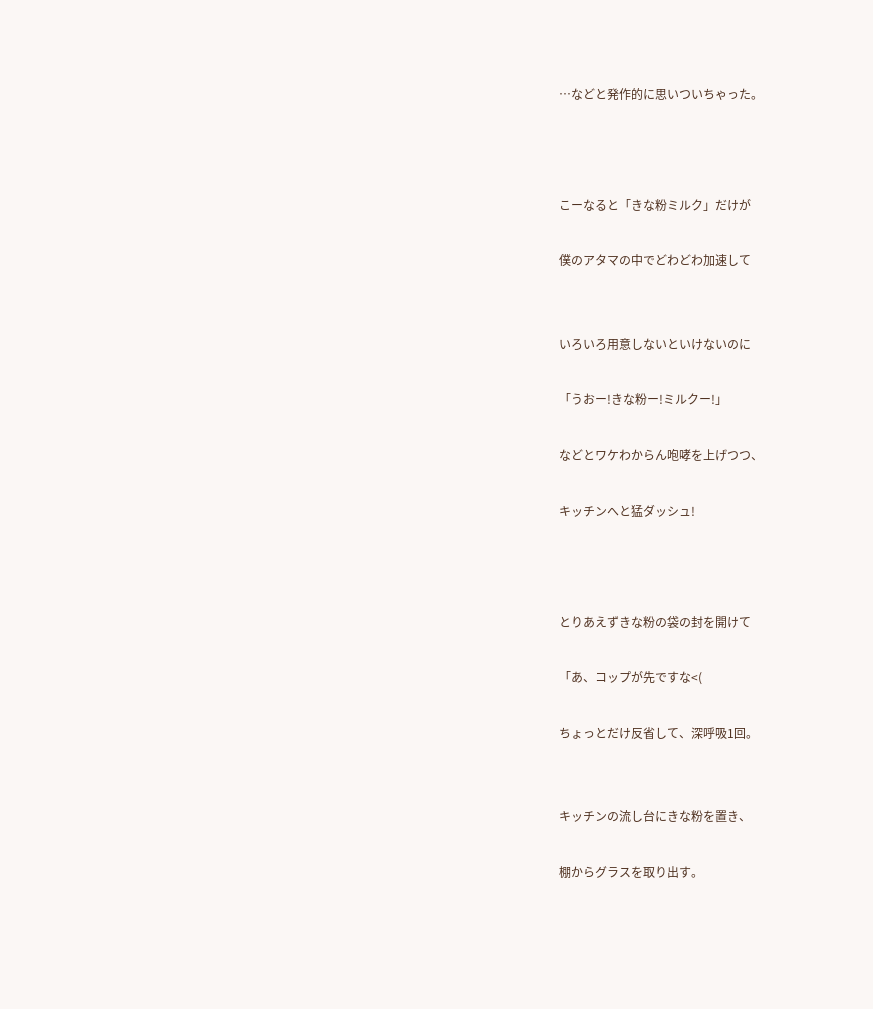…などと発作的に思いついちゃった。



こーなると「きな粉ミルク」だけが

僕のアタマの中でどわどわ加速して


いろいろ用意しないといけないのに

「うおー!きな粉ー!ミルクー!」

などとワケわからん咆哮を上げつつ、

キッチンへと猛ダッシュ!



とりあえずきな粉の袋の封を開けて

「あ、コップが先ですな<(

ちょっとだけ反省して、深呼吸1回。


キッチンの流し台にきな粉を置き、

棚からグラスを取り出す。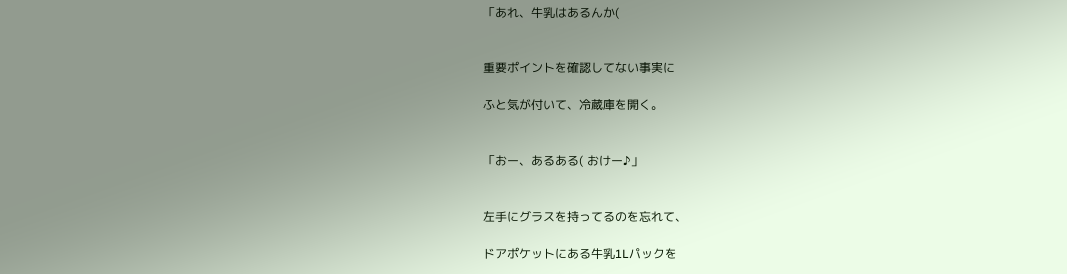「あれ、牛乳はあるんか(


重要ポイントを確認してない事実に

ふと気が付いて、冷蔵庫を開く。


「おー、あるある( おけー♪」


左手にグラスを持ってるのを忘れて、

ドアポケットにある牛乳1Lパックを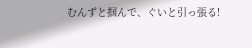むんずと掴んで、ぐいと引っ張る!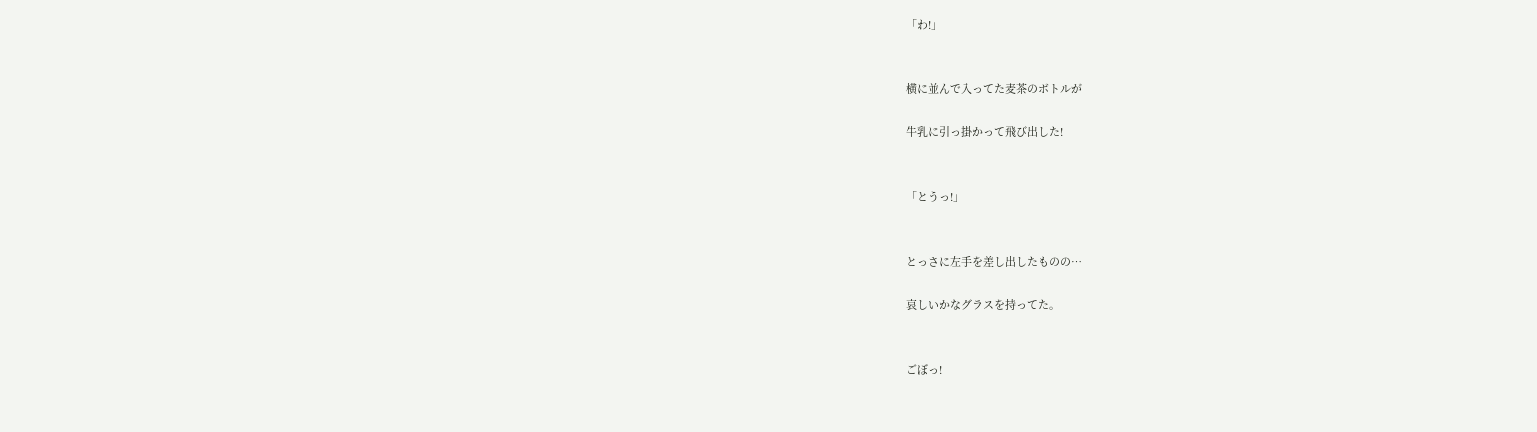「わ!」


横に並んで入ってた麦茶のボトルが

牛乳に引っ掛かって飛び出した!


「とうっ!」


とっさに左手を差し出したものの…

哀しいかなグラスを持ってた。


ごぼっ!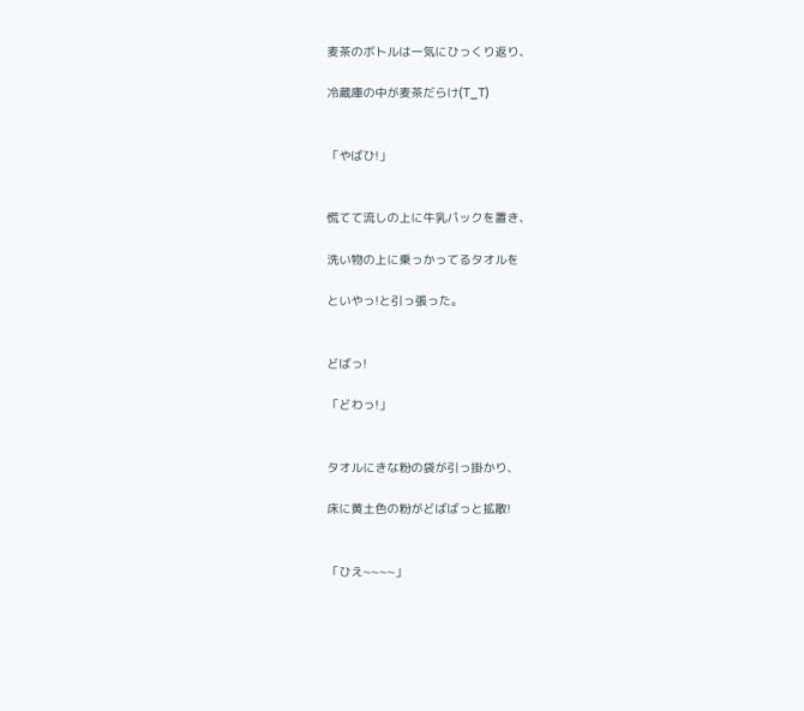麦茶のボトルは一気にひっくり返り、

冷蔵庫の中が麦茶だらけ(T_T)


「やばひ!」


慌てて流しの上に牛乳パックを置き、

洗い物の上に乗っかってるタオルを

といやっ!と引っ張った。


どばっ!

「どわっ!」


タオルにきな粉の袋が引っ掛かり、

床に黄土色の粉がどばばっと拡散!


「ひえ~~~~」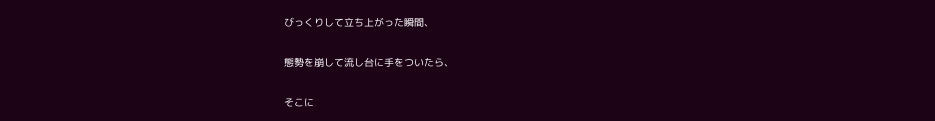びっくりして立ち上がった瞬間、

態勢を崩して流し台に手をついたら、

そこに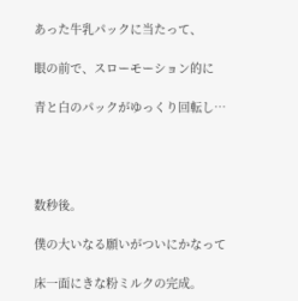あった牛乳パックに当たって、

眼の前で、スローモーション的に

青と白のパックがゆっくり回転し…




数秒後。

僕の大いなる願いがついにかなって

床一面にきな粉ミルクの完成。